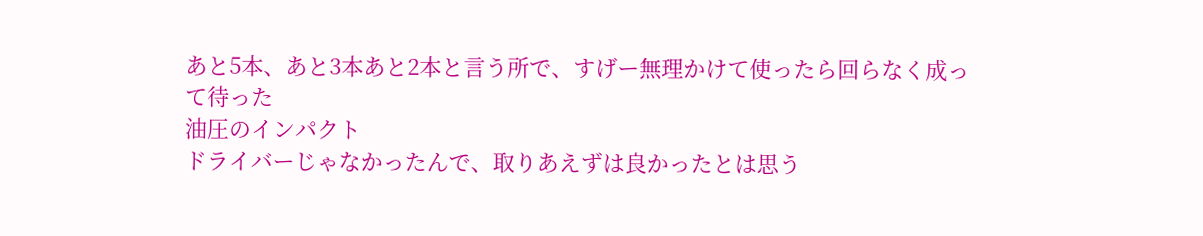あと5本、あと3本あと2本と言う所で、すげー無理かけて使ったら回らなく成って待った
油圧のインパクト
ドライバーじゃなかったんで、取りあえずは良かったとは思う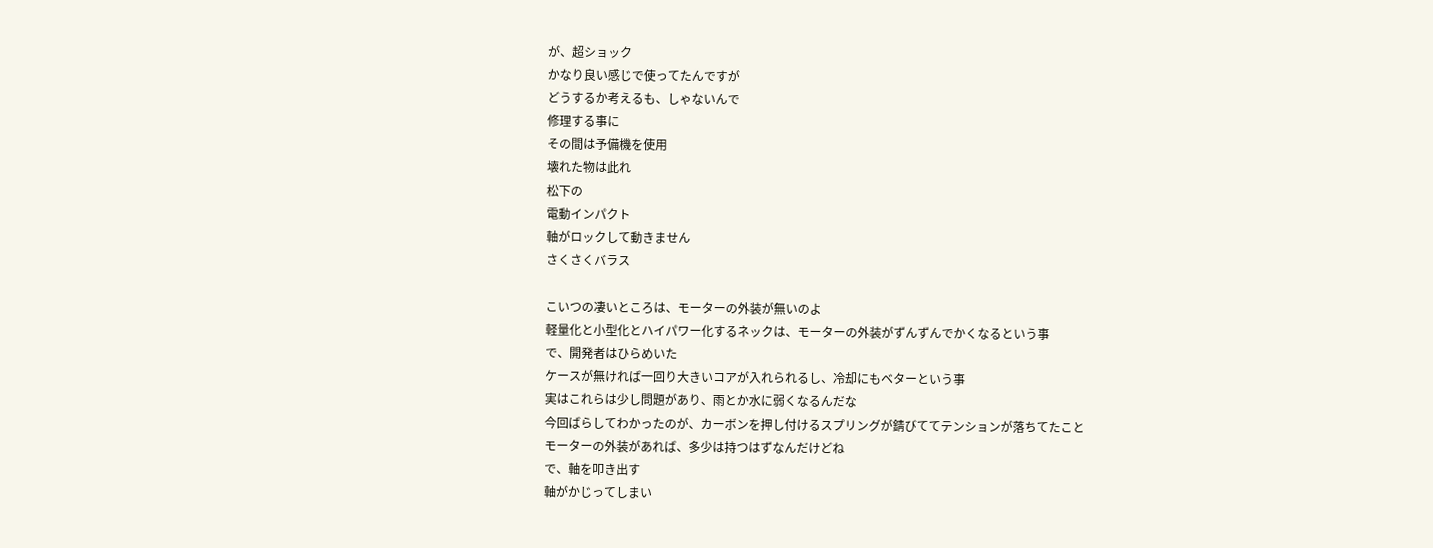が、超ショック
かなり良い感じで使ってたんですが
どうするか考えるも、しゃないんで
修理する事に
その間は予備機を使用
壊れた物は此れ
松下の
電動インパクト
軸がロックして動きません
さくさくバラス

こいつの凄いところは、モーターの外装が無いのよ
軽量化と小型化とハイパワー化するネックは、モーターの外装がずんずんでかくなるという事
で、開発者はひらめいた
ケースが無ければ一回り大きいコアが入れられるし、冷却にもベターという事
実はこれらは少し問題があり、雨とか水に弱くなるんだな
今回ばらしてわかったのが、カーボンを押し付けるスプリングが錆びててテンションが落ちてたこと
モーターの外装があれば、多少は持つはずなんだけどね
で、軸を叩き出す
軸がかじってしまい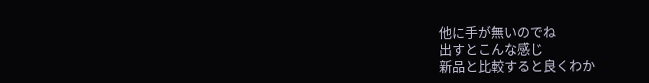他に手が無いのでね
出すとこんな感じ
新品と比較すると良くわか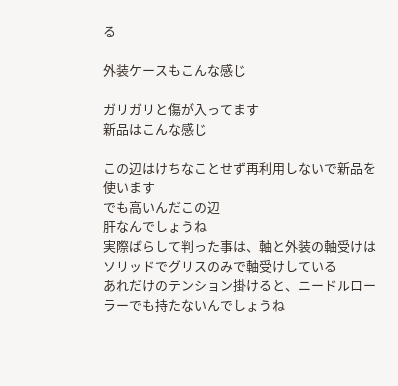る

外装ケースもこんな感じ

ガリガリと傷が入ってます
新品はこんな感じ

この辺はけちなことせず再利用しないで新品を使います
でも高いんだこの辺
肝なんでしょうね
実際ばらして判った事は、軸と外装の軸受けはソリッドでグリスのみで軸受けしている
あれだけのテンション掛けると、ニードルローラーでも持たないんでしょうね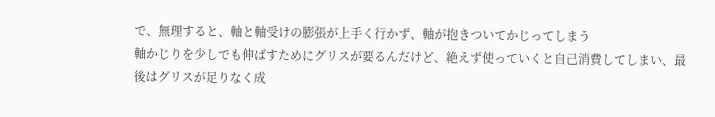で、無理すると、軸と軸受けの膨張が上手く行かず、軸が抱きついてかじってしまう
軸かじりを少しでも伸ばすためにグリスが要るんだけど、絶えず使っていくと自己消費してしまい、最後はグリスが足りなく成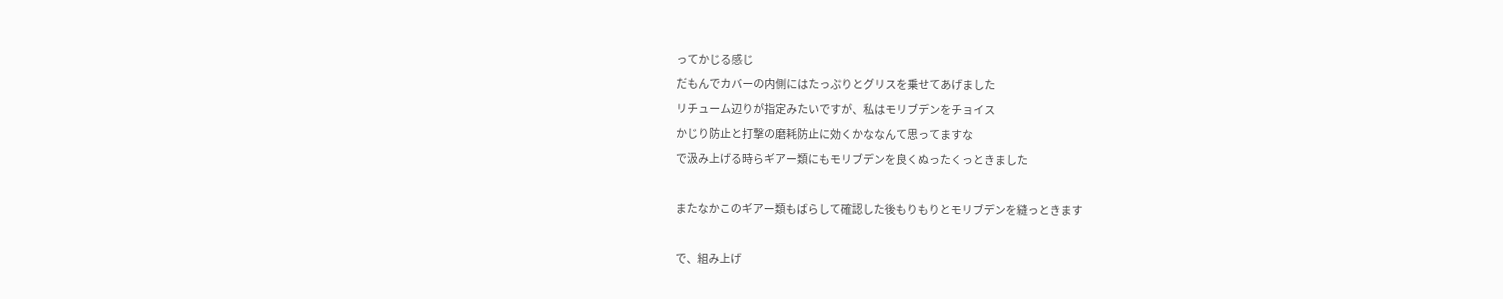ってかじる感じ
だもんでカバーの内側にはたっぷりとグリスを乗せてあげました
リチューム辺りが指定みたいですが、私はモリブデンをチョイス
かじり防止と打撃の磨耗防止に効くかななんて思ってますな
で汲み上げる時らギアー類にもモリブデンを良くぬったくっときました

またなかこのギアー類もばらして確認した後もりもりとモリブデンを縫っときます

で、組み上げ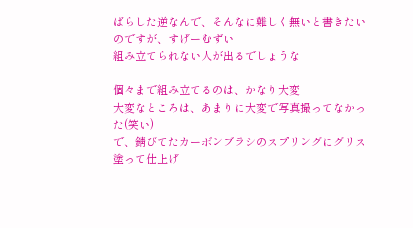ばらした逆なんで、そんなに難しく無いと書きたいのですが、すげーむずい
組み立てられない人が出るでしょうな

個々まで組み立てるのは、かなり大変
大変なところは、あまりに大変で写真撮ってなかった(笑い)
で、錆びてたカーボンブラシのスプリングにグリス塗って仕上げ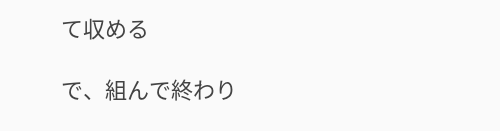て収める

で、組んで終わり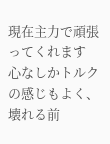現在主力で頑張ってくれます
心なしかトルクの感じもよく、壊れる前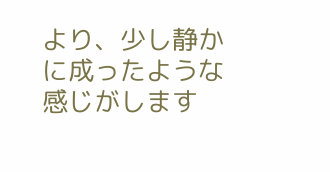より、少し静かに成ったような感じがします